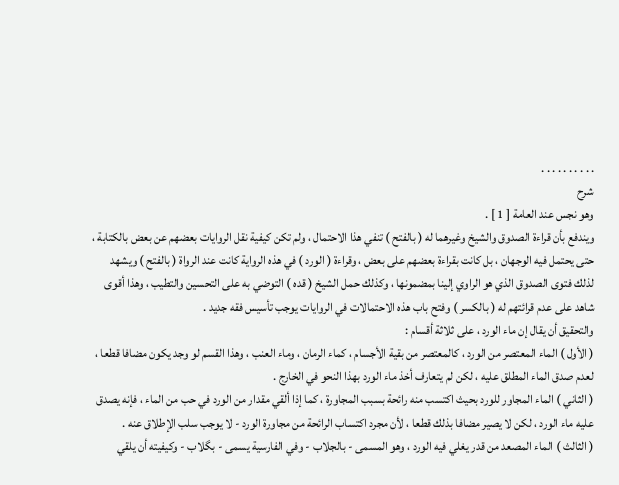. . . . . . . . . .
شرح
وهو نجس عند العامة [ 1 ] .
ويندفع بأن قراءة الصدوق والشيخ وغيرهما له ( بالفتح ) تنفي هذا الاحتمال ، ولم تكن كيفية نقل الروايات بعضهم عن بعض بالكتابة ، حتى يحتمل فيه الوجهان ، بل كانت بقراءة بعضهم على بعض ، وقراءة ( الورد ) في هذه الرواية كانت عند الرواة ( بالفتح ) ويشهد لذلك فتوى الصدوق الذي هو الراوي إلينا بمضمونها ، وكذلك حمل الشيخ ( قده ) التوضي به على التحسين والتطيب ، وهذا أقوى شاهد على عدم قرائتهم له ( بالكسر ) وفتح باب هذه الاحتمالات في الروايات يوجب تأسيس فقه جديد .
والتحقيق أن يقال إن ماء الورد ، على ثلاثة أقسام :
( الأول ) الماء المعتصر من الورد ، كالمعتصر من بقية الأجسام ، كماء الرمان ، وماء العنب ، وهذا القسم لو وجد يكون مضافا قطعا ، لعدم صدق الماء المطلق عليه ، لكن لم يتعارف أخذ ماء الورد بهذا النحو في الخارج .
( الثاني ) الماء المجاور للورد بحيث اكتسب منه رائحة بسبب المجاورة ، كما إذا ألقي مقدار من الورد في حب من الماء ، فإنه يصدق عليه ماء الورد ، لكن لا يصير مضافا بذلك قطعا ، لأن مجرد اكتساب الرائحة من مجاورة الورد - لا يوجب سلب الإطلاق عنه .
( الثالث ) الماء المصعد من قدر يغلي فيه الورد ، وهو المسمى - بالجلاب - وفي الفارسية يسمى - بگلاب - وكيفيته أن يلقي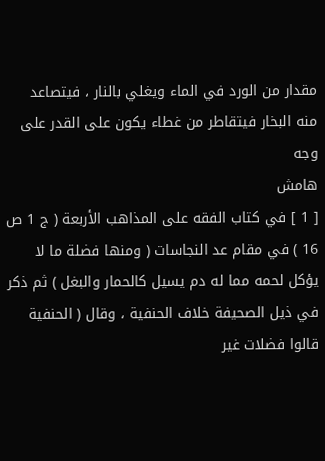مقدار من الورد في الماء ويغلي بالنار ، فيتصاعد منه البخار فيتقاطر من غطاء يكون على القدر على وجه
هامش
[ 1 ] في كتاب الفقه على المذاهب الأربعة ( ج 1 ص 16 ) في مقام عد النجاسات ( ومنها فضلة ما لا يؤكل لحمه مما له دم يسيل كالحمار والبغل ) ثم ذكر في ذيل الصحيفة خلاف الحنفية ، وقال ( الحنفية قالوا فضلات غير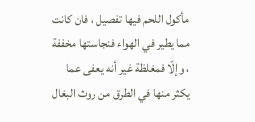مأكول اللحم فيها تفصيل ، فان كانت مما يطير في الهواء فنجاستها مخففة ، وإلّا فمغلظة غير أنه يعفى عما يكثر منها في الطرق من روث البغال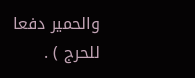والحمير دفعا للحرج ) .